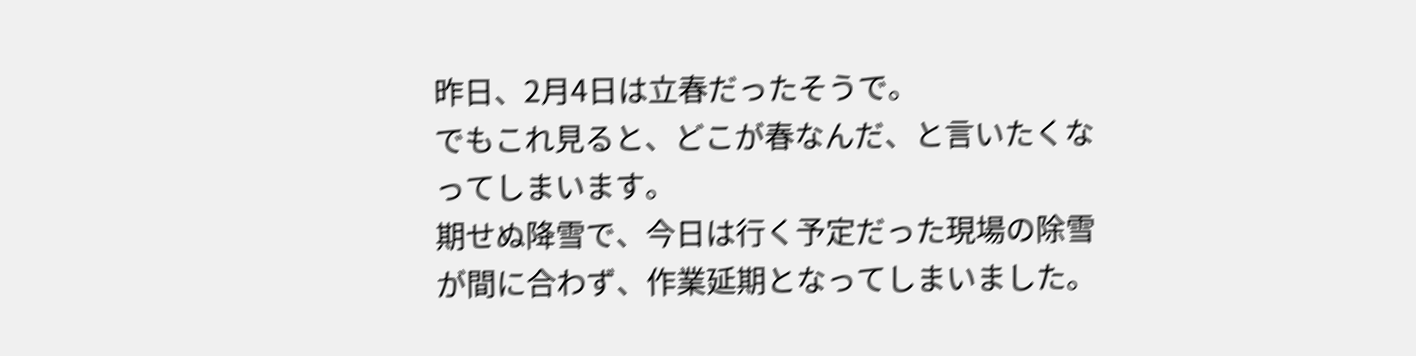昨日、2月4日は立春だったそうで。
でもこれ見ると、どこが春なんだ、と言いたくなってしまいます。
期せぬ降雪で、今日は行く予定だった現場の除雪が間に合わず、作業延期となってしまいました。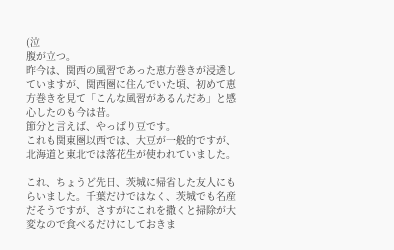(泣
腹が立つ。
昨今は、関西の風習であった恵方巻きが浸透していますが、関西圏に住んでいた頃、初めて恵方巻きを見て「こんな風習があるんだあ」と感心したのも今は昔。
節分と言えば、やっぱり豆です。
これも関東圏以西では、大豆が一般的ですが、北海道と東北では落花生が使われていました。

これ、ちょうど先日、茨城に帰省した友人にもらいました。千葉だけではなく、茨城でも名産だそうですが、さすがにこれを撒くと掃除が大変なので食べるだけにしておきま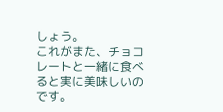しょう。
これがまた、チョコレートと一緒に食べると実に美味しいのです。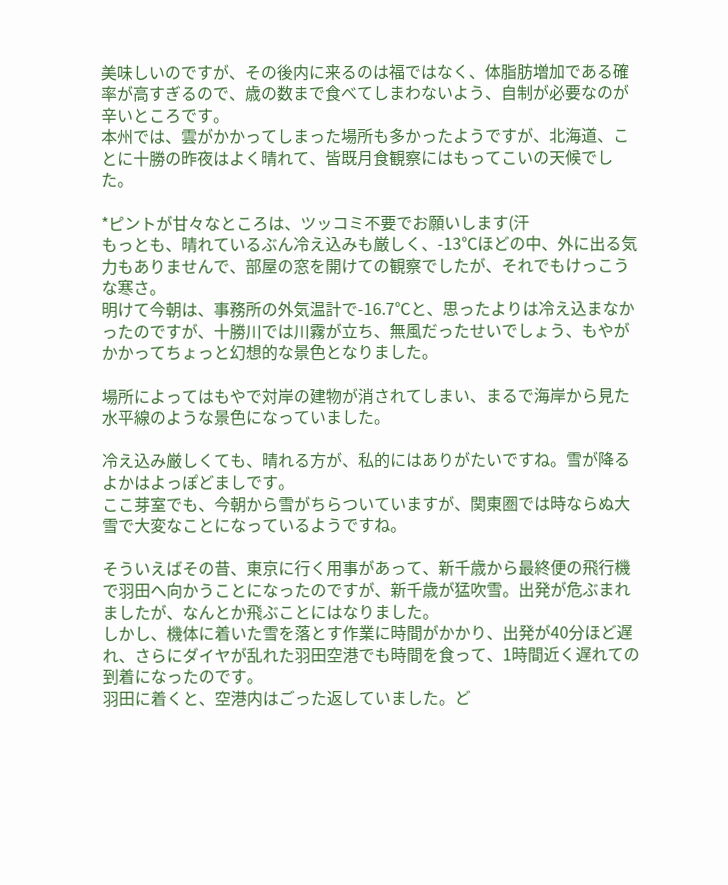美味しいのですが、その後内に来るのは福ではなく、体脂肪増加である確率が高すぎるので、歳の数まで食べてしまわないよう、自制が必要なのが辛いところです。
本州では、雲がかかってしまった場所も多かったようですが、北海道、ことに十勝の昨夜はよく晴れて、皆既月食観察にはもってこいの天候でした。

*ピントが甘々なところは、ツッコミ不要でお願いします(汗
もっとも、晴れているぶん冷え込みも厳しく、-13℃ほどの中、外に出る気力もありませんで、部屋の窓を開けての観察でしたが、それでもけっこうな寒さ。
明けて今朝は、事務所の外気温計で-16.7℃と、思ったよりは冷え込まなかったのですが、十勝川では川霧が立ち、無風だったせいでしょう、もやがかかってちょっと幻想的な景色となりました。

場所によってはもやで対岸の建物が消されてしまい、まるで海岸から見た水平線のような景色になっていました。

冷え込み厳しくても、晴れる方が、私的にはありがたいですね。雪が降るよかはよっぽどましです。
ここ芽室でも、今朝から雪がちらついていますが、関東圏では時ならぬ大雪で大変なことになっているようですね。

そういえばその昔、東京に行く用事があって、新千歳から最終便の飛行機で羽田へ向かうことになったのですが、新千歳が猛吹雪。出発が危ぶまれましたが、なんとか飛ぶことにはなりました。
しかし、機体に着いた雪を落とす作業に時間がかかり、出発が40分ほど遅れ、さらにダイヤが乱れた羽田空港でも時間を食って、1時間近く遅れての到着になったのです。
羽田に着くと、空港内はごった返していました。ど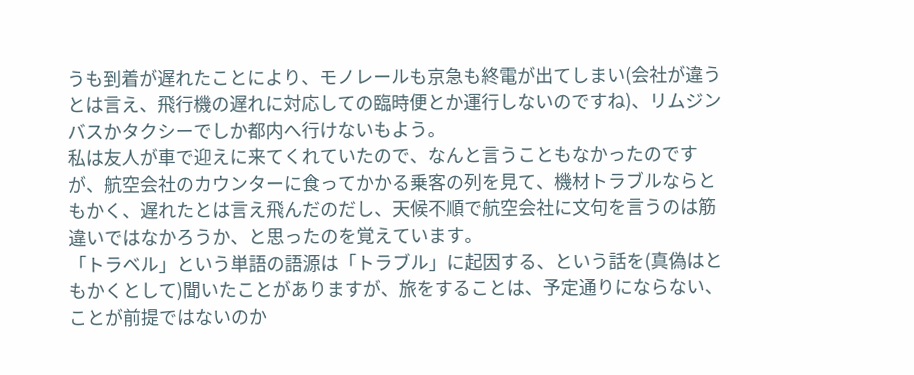うも到着が遅れたことにより、モノレールも京急も終電が出てしまい(会社が違うとは言え、飛行機の遅れに対応しての臨時便とか運行しないのですね)、リムジンバスかタクシーでしか都内へ行けないもよう。
私は友人が車で迎えに来てくれていたので、なんと言うこともなかったのですが、航空会社のカウンターに食ってかかる乗客の列を見て、機材トラブルならともかく、遅れたとは言え飛んだのだし、天候不順で航空会社に文句を言うのは筋違いではなかろうか、と思ったのを覚えています。
「トラベル」という単語の語源は「トラブル」に起因する、という話を(真偽はともかくとして)聞いたことがありますが、旅をすることは、予定通りにならない、ことが前提ではないのか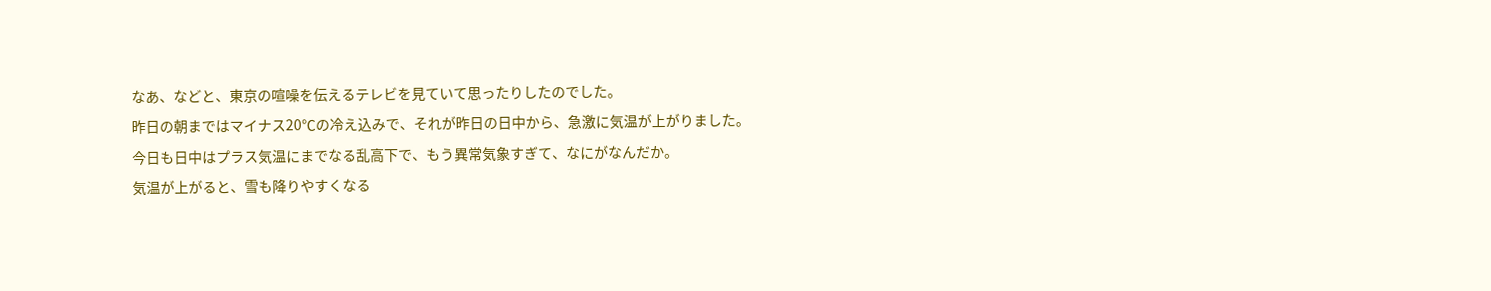なあ、などと、東京の喧噪を伝えるテレビを見ていて思ったりしたのでした。
昨日の朝まではマイナス20℃の冷え込みで、それが昨日の日中から、急激に気温が上がりました。
今日も日中はプラス気温にまでなる乱高下で、もう異常気象すぎて、なにがなんだか。
気温が上がると、雪も降りやすくなる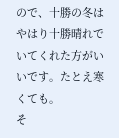ので、十勝の冬はやはり十勝晴れでいてくれた方がいいです。たとえ寒くても。
そ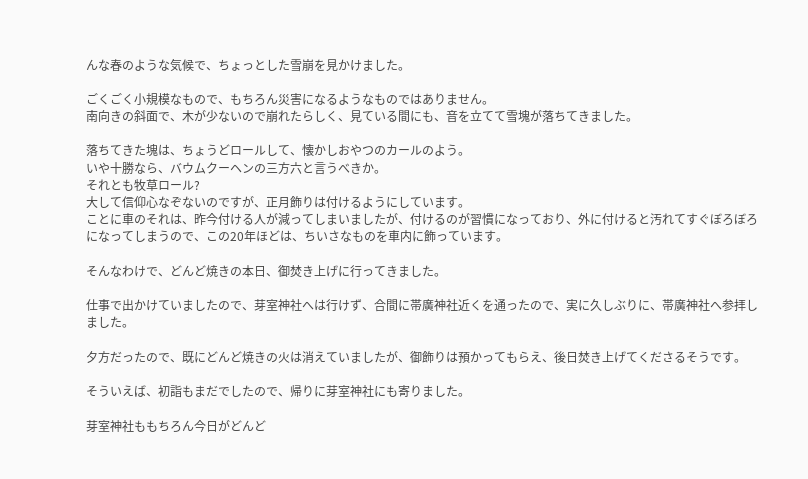んな春のような気候で、ちょっとした雪崩を見かけました。

ごくごく小規模なもので、もちろん災害になるようなものではありません。
南向きの斜面で、木が少ないので崩れたらしく、見ている間にも、音を立てて雪塊が落ちてきました。

落ちてきた塊は、ちょうどロールして、懐かしおやつのカールのよう。
いや十勝なら、バウムクーヘンの三方六と言うべきか。
それとも牧草ロール?
大して信仰心なぞないのですが、正月飾りは付けるようにしています。
ことに車のそれは、昨今付ける人が減ってしまいましたが、付けるのが習慣になっており、外に付けると汚れてすぐぼろぼろになってしまうので、この20年ほどは、ちいさなものを車内に飾っています。

そんなわけで、どんど焼きの本日、御焚き上げに行ってきました。

仕事で出かけていましたので、芽室神社へは行けず、合間に帯廣神社近くを通ったので、実に久しぶりに、帯廣神社へ参拝しました。

夕方だったので、既にどんど焼きの火は消えていましたが、御飾りは預かってもらえ、後日焚き上げてくださるそうです。

そういえば、初詣もまだでしたので、帰りに芽室神社にも寄りました。

芽室神社ももちろん今日がどんど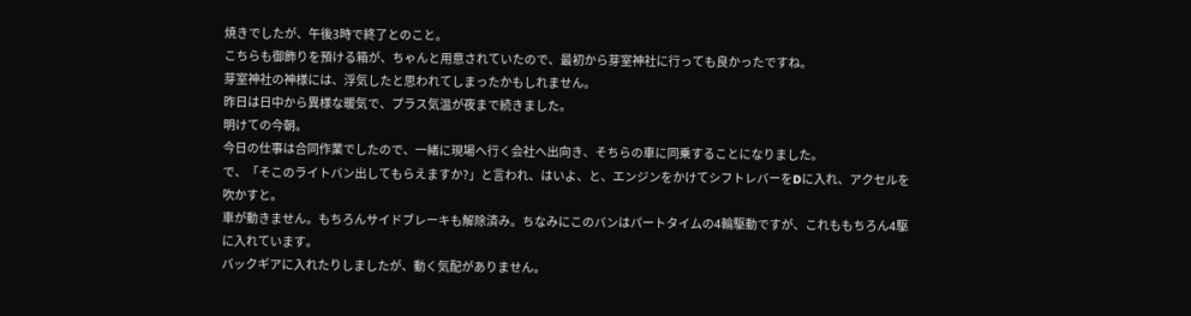焼きでしたが、午後3時で終了とのこと。
こちらも御飾りを預ける箱が、ちゃんと用意されていたので、最初から芽室神社に行っても良かったですね。
芽室神社の神様には、浮気したと思われてしまったかもしれません。
昨日は日中から異様な暖気で、プラス気温が夜まで続きました。
明けての今朝。
今日の仕事は合同作業でしたので、一緒に現場へ行く会社へ出向き、そちらの車に同乗することになりました。
で、「そこのライトバン出してもらえますか?」と言われ、はいよ、と、エンジンをかけてシフトレバーをDに入れ、アクセルを吹かすと。
車が動きません。もちろんサイドブレーキも解除済み。ちなみにこのバンはパートタイムの4輪駆動ですが、これももちろん4駆に入れています。
バックギアに入れたりしましたが、動く気配がありません。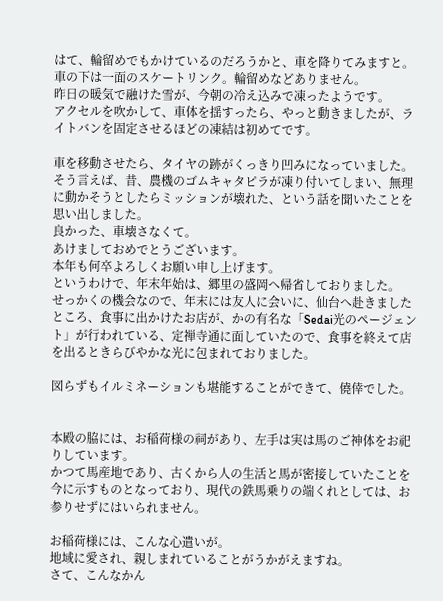はて、輪留めでもかけているのだろうかと、車を降りてみますと。
車の下は一面のスケートリンク。輪留めなどありません。
昨日の暖気で融けた雪が、今朝の冷え込みで凍ったようです。
アクセルを吹かして、車体を揺すったら、やっと動きましたが、ライトバンを固定させるほどの凍結は初めてです。

車を移動させたら、タイヤの跡がくっきり凹みになっていました。
そう言えば、昔、農機のゴムキャタピラが凍り付いてしまい、無理に動かそうとしたらミッションが壊れた、という話を聞いたことを思い出しました。
良かった、車壊さなくて。
あけましておめでとうございます。
本年も何卒よろしくお願い申し上げます。
というわけで、年末年始は、郷里の盛岡へ帰省しておりました。
せっかくの機会なので、年末には友人に会いに、仙台へ赴きましたところ、食事に出かけたお店が、かの有名な「Sedai光のページェント」が行われている、定禅寺通に面していたので、食事を終えて店を出るときらびやかな光に包まれておりました。

図らずもイルミネーションも堪能することができて、僥倖でした。


本殿の脇には、お稲荷様の祠があり、左手は実は馬のご神体をお祀りしています。
かつて馬産地であり、古くから人の生活と馬が密接していたことを今に示すものとなっており、現代の鉄馬乗りの端くれとしては、お参りせずにはいられません。

お稲荷様には、こんな心遣いが。
地域に愛され、親しまれていることがうかがえますね。
さて、こんなかん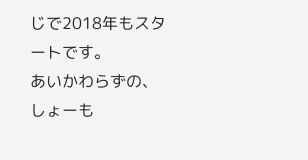じで2018年もスタートです。
あいかわらずの、しょーも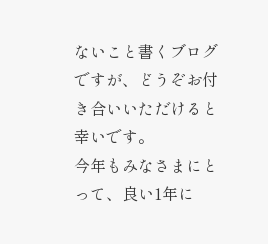ないこと書くブログですが、どうぞお付き合いいただけると幸いです。
今年もみなさまにとって、良い1年に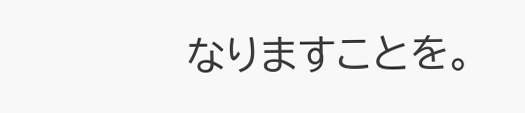なりますことを。